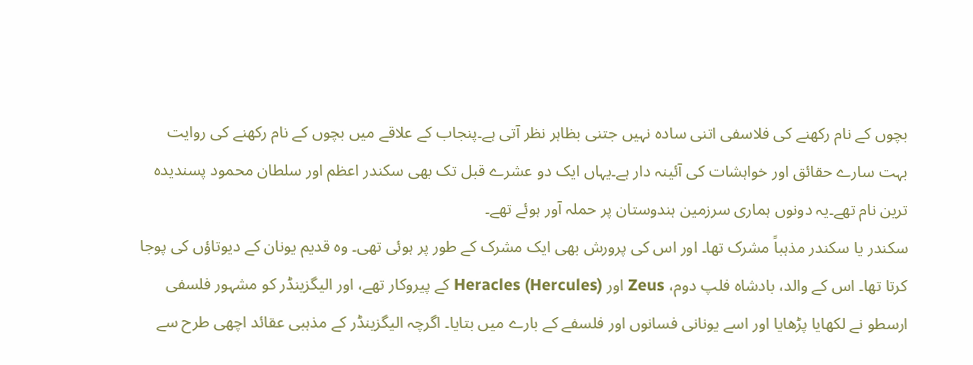بچوں کے نام رکھنے کی فلاسفی اتنی سادہ نہیں جتنی بظاہر نظر آتی ہے۔پنجاب کے علاقے میں بچوں کے نام رکھنے کی روایت بہت سارے حقائق اور خواہشات کی آئینہ دار ہے۔یہاں ایک دو عشرے قبل تک بھی سکندر اعظم اور سلطان محمود پسندیدہ ترین نام تھے۔یہ دونوں ہماری سرزمین ہندوستان پر حملہ آور ہوئے تھے۔
سکندر یا سکندر مذہباً مشرک تھا۔ اور اس کی پرورش بھی ایک مشرک کے طور پر ہوئی تھی۔ وہ قدیم یونان کے دیوتاؤں کی پوجا کرتا تھا۔ اس کے والد، بادشاہ فلپ دوم، Zeus اور Heracles (Hercules) کے پیروکار تھے، اور الیگزینڈر کو مشہور فلسفی ارسطو نے لکھایا پڑھایا اور اسے یونانی فسانوں اور فلسفے کے بارے میں بتایا۔ اگرچہ الیگزینڈر کے مذہبی عقائد اچھی طرح سے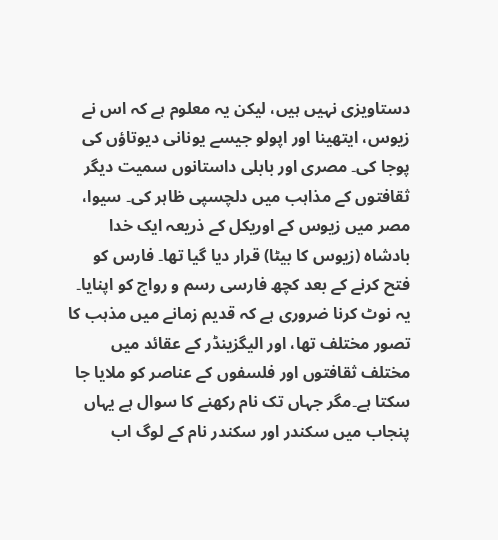دستاویزی نہیں ہیں، لیکن یہ معلوم ہے کہ اس نے زیوس، ایتھینا اور اپولو جیسے یونانی دیوتاؤں کی پوجا کی۔ مصری اور بابلی داستانوں سمیت دیگر ثقافتوں کے مذاہب میں دلچسپی ظاہر کی۔ سیوا، مصر میں زیوس کے اوریکل کے ذریعہ ایک خدا بادشاہ (زیوس کا بیٹا) قرار دیا گیا تھا۔ فارس کو فتح کرنے کے بعد کچھ فارسی رسم و رواج کو اپنایا۔
یہ نوٹ کرنا ضروری ہے کہ قدیم زمانے میں مذہب کا تصور مختلف تھا، اور الیگزینڈر کے عقائد میں مختلف ثقافتوں اور فلسفوں کے عناصر کو ملایا جا سکتا ہے۔مگر جہاں تک نام رکھنے کا سوال ہے یہاں پنجاب میں سکندر اور سکندر نام کے لوگ اب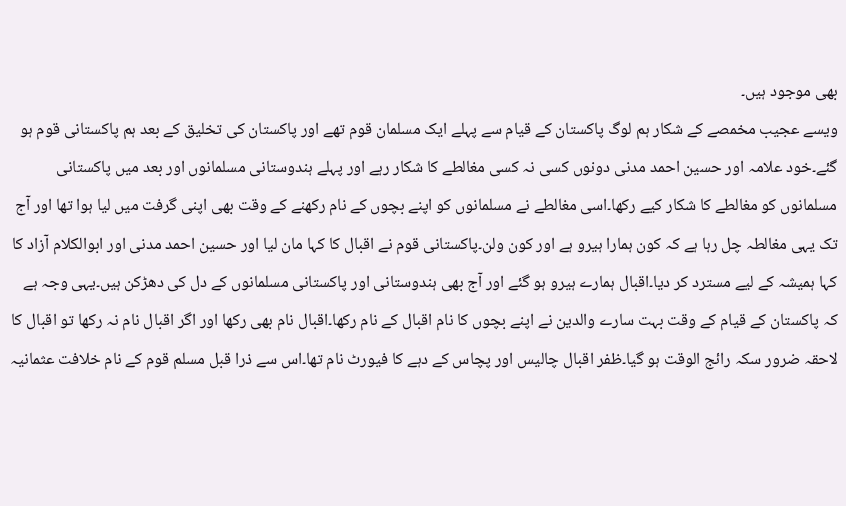بھی موجود ہیں۔
ویسے عجیب مخمصے کے شکار ہم لوگ پاکستان کے قیام سے پہلے ایک مسلمان قوم تھے اور پاکستان کی تخلیق کے بعد ہم پاکستانی قوم ہو گئے۔خود علامہ اور حسین احمد مدنی دونوں کسی نہ کسی مغالطے کا شکار رہے اور پہلے ہندوستانی مسلمانوں اور بعد میں پاکستانی مسلمانوں کو مغالطے کا شکار کیے رکھا۔اسی مغالطے نے مسلمانوں کو اپنے بچوں کے نام رکھنے کے وقت بھی اپنی گرفت میں لیا ہوا تھا اور آج تک یہی مغالطہ چل رہا ہے کہ کون ہمارا ہیرو ہے اور کون ولن۔پاکستانی قوم نے اقبال کا کہا مان لیا اور حسین احمد مدنی اور ابوالکلام آزاد کا کہا ہمیشہ کے لیے مسترد کر دیا۔اقبال ہمارے ہیرو ہو گئے اور آج بھی ہندوستانی اور پاکستانی مسلمانوں کے دل کی دھڑکن ہیں۔یہی وجہ ہے کہ پاکستان کے قیام کے وقت بہت سارے والدین نے اپنے بچوں کا نام اقبال کے نام رکھا۔اقبال نام بھی رکھا اور اگر اقبال نام نہ رکھا تو اقبال کا لاحقہ ضرور سکہ رائج الوقت ہو گیا۔ظفر اقبال چالیس اور پچاس کے دہے کا فیورٹ نام تھا۔اس سے ذرا قبل مسلم قوم کے نام خلافت عثمانیہ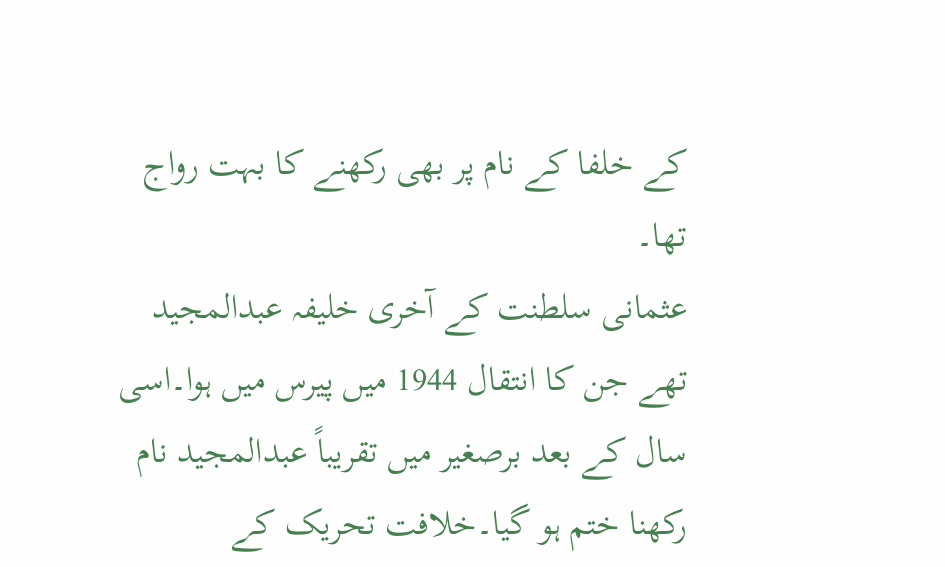کے خلفا کے نام پر بھی رکھنے کا بہت رواج تھا۔
عثمانی سلطنت کے آخری خلیفہ عبدالمجید تھے جن کا انتقال 1944 میں پیرس میں ہوا۔اسی سال کے بعد برصغیر میں تقریباً عبدالمجید نام رکھنا ختم ہو گیا۔خلافت تحریک کے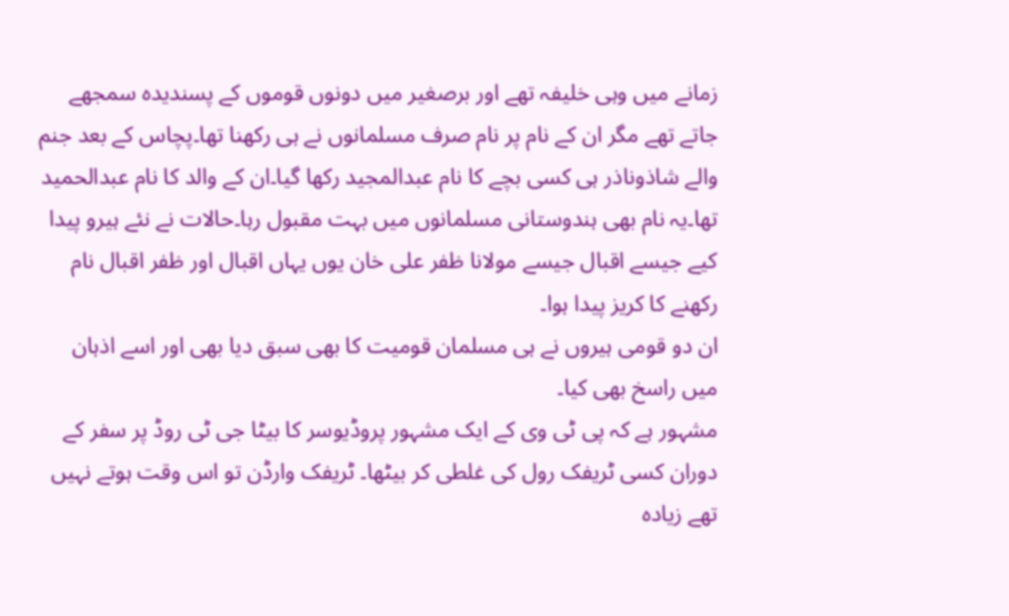زمانے میں وہی خلیفہ تھے اور برصغیر میں دونوں قوموں کے پسندیدہ سمجھے جاتے تھے مگر ان کے نام پر نام صرف مسلمانوں نے ہی رکھنا تھا۔پچاس کے بعد جنم والے شاذوناذر ہی کسی بچے کا نام عبدالمجید رکھا گیا۔ان کے والد کا نام عبدالحمید تھا۔یہ نام بھی ہندوستانی مسلمانوں میں بہت مقبول رہا۔حالات نے نئے ہیرو پیدا کیے جیسے اقبال جیسے مولانا ظفر علی خان یوں یہاں اقبال اور ظفر اقبال نام رکھنے کا کریز پیدا ہوا۔
ان دو قومی ہیروں نے ہی مسلمان قومیت کا بھی سبق دیا بھی اور اسے اذہان میں راسخ بھی کیا۔
مشہور ہے کہ پی ٹی وی کے ایک مشہور پروڈیوسر کا بیٹا جی ٹی روڈ پر سفر کے دوران کسی ٹریفک رول کی غلطی کر بیٹھا۔ ٹریفک وارڈن تو اس وقت ہوتے نہیں تھے زیادہ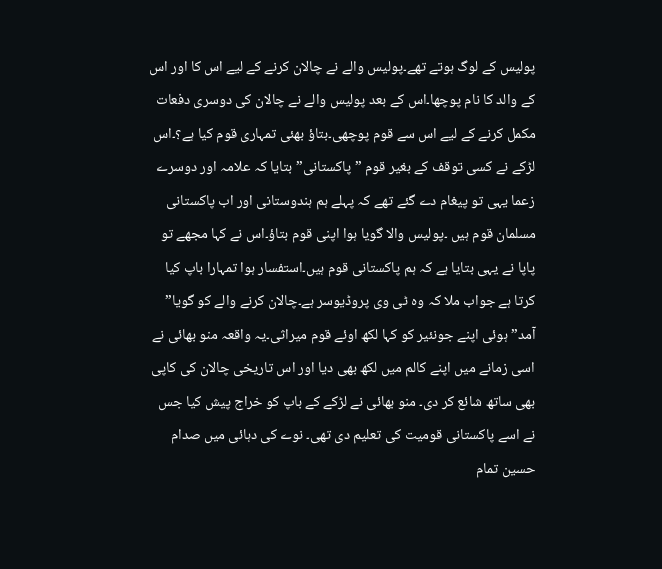پولیس کے لوگ ہوتے تھے۔پولیس والے نے چالان کرنے کے لیے اس کا اور اس کے والد کا نام پوچھا۔اس کے بعد پولیس والے نے چالان کی دوسری دفعات مکمل کرنے کے لیے اس سے قوم پوچھی۔بتاؤ بھئی تمہاری قوم کیا ہے؟۔اس لڑکے نے کسی توقف کے بغیر قوم ” پاکستانی” بتایا کہ علامہ اور دوسرے زعما یہی تو پیغام دے گئے تھے کہ پہلے ہم ہندوستانی اور اب پاکستانی مسلمان قوم ہیں ۔پولیس والا گویا ہوا اپنی قوم بتاؤ۔اس نے کہا مجھے تو پاپا نے یہی بتایا ہے کہ ہم پاکستانی قوم ہیں۔استفسار ہوا تمہارا باپ کیا کرتا ہے جواب ملا کہ وہ ٹی وی پروڈیوسر ہے۔چالان کرنے والے کو گویا” آمد” ہوئی اپنے جونئیر کو کہا لکھ اوئے قوم میراثی۔یہ واقعہ منو بھائی نے اسی زمانے میں اپنے کالم میں لکھ بھی دیا اور اس تاریخی چالان کی کاپی بھی ساتھ شائع کر دی۔ منو بھائی نے لڑکے کے باپ کو خراج پیش کیا جس نے اسے پاکستانی قومیت کی تعلیم دی تھی۔ نوے کی دہائی میں صدام حسین تمام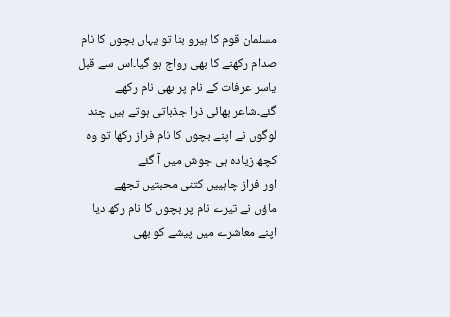مسلمان قوم کا ہیرو بنا تو یہاں بچوں کا نام صدام رکھنے کا بھی رواج ہو گیا۔اس سے قبل یاسر عرفات کے نام پر بھی نام رکھے گئے۔شاعر بھائی ذرا جذباتی ہوتے ہیں چند لوگوں نے اپنے بچوں کا نام فراز رکھا تو وہ کچھ زیادہ ہی جوش میں آ گئے
اور فراز چاہییں کتنی محبتیں تجھے
ماؤں نے تیرے نام پر بچوں کا نام رکھ دیا
اپنے معاشرے میں پیشے کو بھی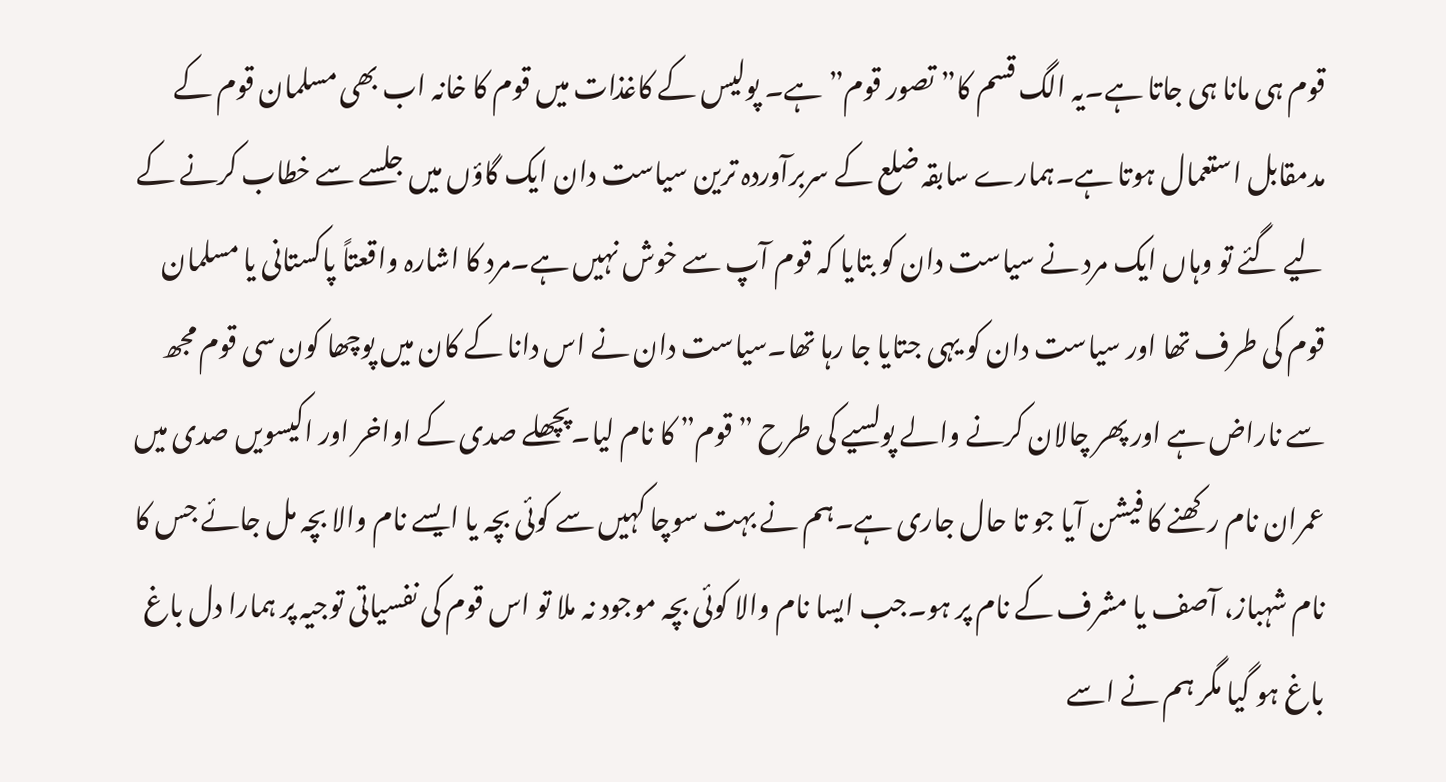قوم ہی مانا ہی جاتا ہے۔یہ الگ قسم کا” تصور قوم” ہے۔ پولیس کے کاغذات میں قوم کا خانہ اب بھی مسلمان قوم کے مدمقابل استعمال ہوتا ہے۔ہمارے سابقہ ضلع کے سربرآوردہ ترین سیاست دان ایک گاؤں میں جلسے سے خطاب کرنے کے لیے گئے تو وہاں ایک مرد نے سیاست دان کو بتایا کہ قوم آپ سے خوش نہیں ہے۔مرد کا اشارہ واقعتاً پاکستانی یا مسلمان قوم کی طرف تھا اور سیاست دان کو یہی جتایا جا رہا تھا۔سیاست دان نے اس دانا کے کان میں پوچھا کون سی قوم مجھ سے ناراض ہے اور پھر چالان کرنے والے پولسیے کی طرح ” قوم” کا نام لیا۔پچھلے صدی کے اواخر اور اکیسویں صدی میں عمران نام رکھنے کا فیشن آیا جو تا حال جاری ہے۔ہم نے بہت سوچا کہیں سے کوئی بچہ یا ایسے نام والا بچہ مل جائے جس کا نام شہباز، آصف یا مشرف کے نام پر ہو۔جب ایسا نام والا کوئی بچہ موجود نہ ملا تو اس قوم کی نفسیاتی توجیہ پر ہمارا دل باغ باغ ہو گیا مگر ہم نے اسے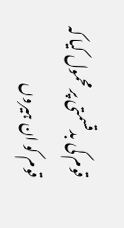قوم کی بدقسمتی پر محمول کیا کہ قوم کو ان ہیروں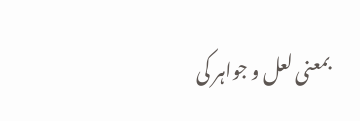بمعنی لعل و جواہر کی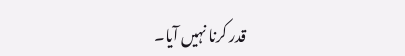قدر کرنا نہیں آیا۔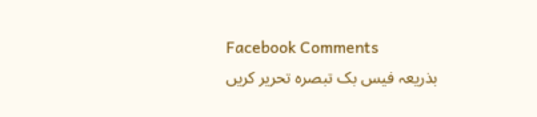Facebook Comments
بذریعہ فیس بک تبصرہ تحریر کریں